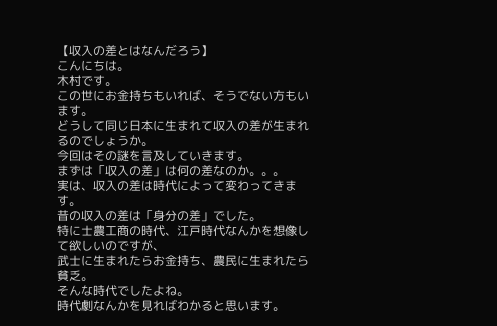【収入の差とはなんだろう】
こんにちは。
木村です。
この世にお金持ちもいれば、そうでない方もいます。
どうして同じ日本に生まれて収入の差が生まれるのでしょうか。
今回はその謎を言及していきます。
まずは「収入の差」は何の差なのか。。。
実は、収入の差は時代によって変わってきます。
昔の収入の差は「身分の差」でした。
特に士農工商の時代、江戸時代なんかを想像して欲しいのですが、
武士に生まれたらお金持ち、農民に生まれたら貧乏。
そんな時代でしたよね。
時代劇なんかを見ればわかると思います。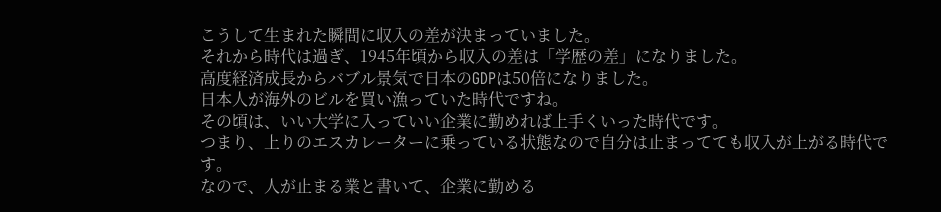こうして生まれた瞬間に収入の差が決まっていました。
それから時代は過ぎ、1945年頃から収入の差は「学歴の差」になりました。
高度経済成長からバブル景気で日本のGDPは50倍になりました。
日本人が海外のビルを買い漁っていた時代ですね。
その頃は、いい大学に入っていい企業に勤めれば上手くいった時代です。
つまり、上りのエスカレーターに乗っている状態なので自分は止まってても収入が上がる時代です。
なので、人が止まる業と書いて、企業に勤める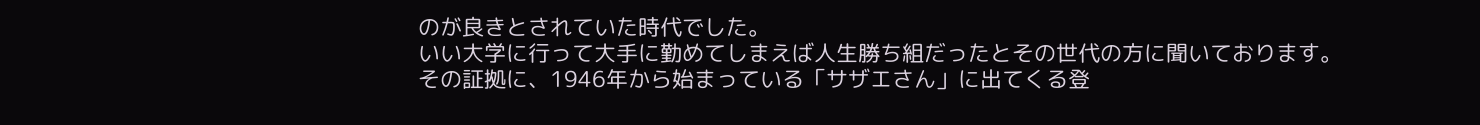のが良きとされていた時代でした。
いい大学に行って大手に勤めてしまえば人生勝ち組だったとその世代の方に聞いております。
その証拠に、1946年から始まっている「サザエさん」に出てくる登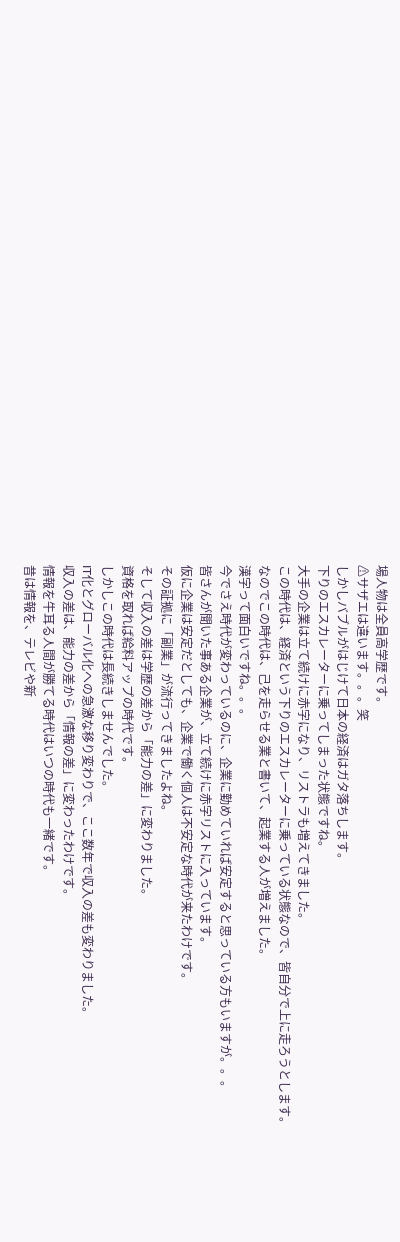場人物は全員高学歴です。
⚠サザエは違います。。。笑
しかしバブルがはじけて日本の経済はガタ落ちします。
下りのエスカレーターに乗ってしまった状態ですね。
大手の企業は立て続けに赤字になり、リストラも増えてきました。
この時代は、経済という下りのエスカレーターに乗っている状態なので、皆自分で上に走ろうとします。
なのでこの時代は、己を走らせる業と書いて、起業する人が増えました。
漢字って面白いですね。。。
今でさえ時代が変わっているのに、企業に勤めていれば安定すると思っている方もいますが。。。
皆さんが聞いた事ある企業が、立て続けに赤字リストに入っています。
仮に企業は安定だとしても、企業で働く個人は不安定な時代が来たわけです。
その証拠に「副業」が流行ってきましたよね。
そして収入の差は学歴の差から「能力の差」に変わりました。
資格を取れば給料アップの時代です。
しかしこの時代は長続きしませんでした。
IT化とグローバル化への急激な移り変わりで、ここ数年で収入の差も変わりました。
収入の差は、能力の差から「情報の差」に変わったわけです。
情報を牛耳る人間が勝てる時代はいつの時代も一緒です。
昔は情報を、テレビや新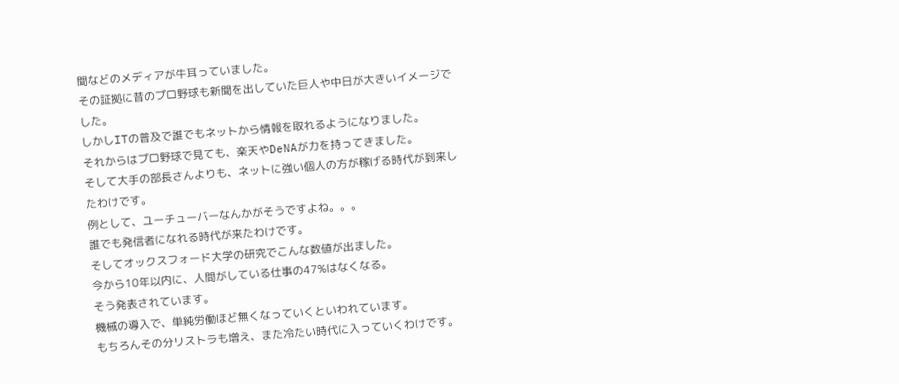聞などのメディアが牛耳っていました。
その証拠に昔のプロ野球も新聞を出していた巨人や中日が大きいイメージでした。
しかしITの普及で誰でもネットから情報を取れるようになりました。
それからはプロ野球で見ても、楽天やDeNAが力を持ってきました。
そして大手の部長さんよりも、ネットに強い個人の方が稼げる時代が到来したわけです。
例として、ユーチューバーなんかがそうですよね。。。
誰でも発信者になれる時代が来たわけです。
そしてオックスフォード大学の研究でこんな数値が出ました。
今から10年以内に、人間がしている仕事の47%はなくなる。
そう発表されています。
機械の導入で、単純労働ほど無くなっていくといわれています。
もちろんその分リストラも増え、また冷たい時代に入っていくわけです。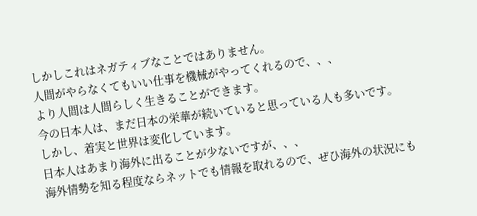しかしこれはネガティブなことではありません。
人間がやらなくてもいい仕事を機械がやってくれるので、、、
より人間は人間らしく生きることができます。
今の日本人は、まだ日本の栄華が続いていると思っている人も多いです。
しかし、着実と世界は変化しています。
日本人はあまり海外に出ることが少ないですが、、、
海外情勢を知る程度ならネットでも情報を取れるので、ぜひ海外の状況にも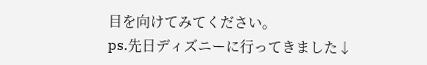目を向けてみてください。
ps.先日ディズニーに行ってきました↓